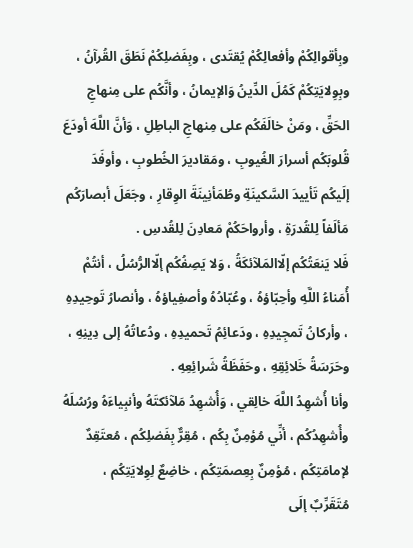وبِأقوالِكُمْ وأفعالِكُمْ يُقتَدى ، وبِفَضلِكُمْ نَطَقَ القُرآنُ ، وبِوِلايَتِكُمْ كَمُلَ الدِّينُ وَالإيمانُ ، وأنَّكُم على مِنهاجِ الحَقِّ ، ومَنْ خالَفَكُم على مِنهاجِ الباطِلِ ، وَأنَّ اللَّهَ أودَعَ قُلوبَكُم أسرارَ الغُيوبِ ، ومَقاديرَ الخُطوبِ ، وأوفَدَ إلَيكُم تَأييدَ السَّكينَةِ وطُمَأنِينَةَ الوِقارِ ، وجَعَلَ أبصارَكُم مَألَفاً لِلقُدرَةِ ، وأرواحَكُمْ مَعادِنَ لِلقُدسِ .
فَلا يَنعَتُكُم إلّاالمَلآئكَةُ ، وَلا يَصِفُكُم إلّاالرُّسُلُ ، أنتُمْ أُمَناءُ اللَّهِ وأحِبّاؤهُ ، وعُبّادُهُ وأصفِياؤهُ ، وأنصارُ تَوحِيدِهِ ، وأركانُ تَمجِيدِهِ ، ودَعائِمُ تَحميدِهِ ، ودُعاتُهُ إلى دِينِهِ ، وحَرَسَةُ خَلائِقِهِ ، وحَفَظَةُ شَرائِعِهِ .
وأنا أُشهِدُ اللَّهَ خالِقي ، وَأُشهِدُ مَلآئكتَهُ وأنبِياءَهُ ورُسُلَهُ وأُشهِدُكُم ، أنِّي مُؤمِنٌ بِكُم ، مُقِرٌّ بِفَضلِكُم ، مُعتَقِدٌ لإمامَتِكُم ، مُؤمِنٌ بِعِصمَتِكُم ، خاضِعٌ لِوِلايَتِكُم ، مُتَقَرِّبٌ إلَى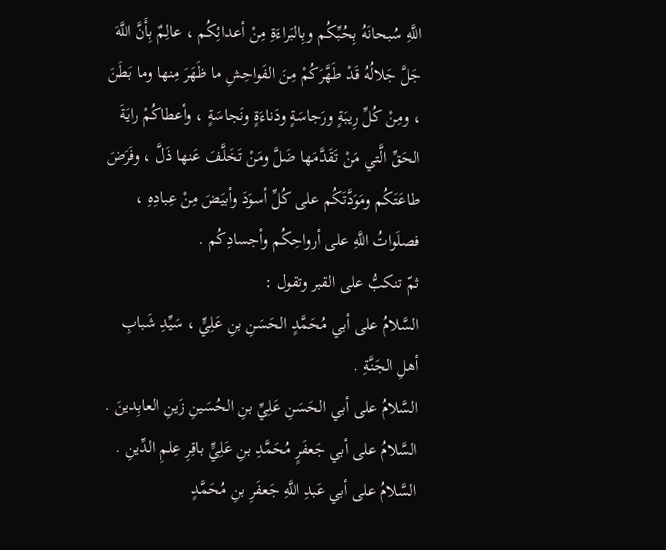اللَّهِ سُبحانَهُ بِحُبِّكُم وبِالبَراءَةِ مِنْ أعدائِكُم ، عالِمٌ بِأَنَّ اللَّهَ جَلَّ جَلالُهُ قَدْ طَهَّرَكُمْ مِنَ الفَواحِشِ ما ظَهَرَ مِنها وما بَطَنَ ، ومِنْ كُلِّ رِيبَةٍ ورَجاسَةٍ ودَناءَةٍ ونَجاسَةٍ ، وأعطاكُمْ رايَةَ الحَقِّ الَّتي مَنْ تَقَدَّمَها ضَلَّ ومَنْ تَخَلَّفَ عَنها ذَلَّ ، وفَرَضَ طاعَتَكُم ومَوَدَّتَكُم على كُلِّ أسوَدَ وأبيَضَ مِنْ عِبادِهِ ، فصلَواتُ اللَّهِ على أرواحِكُم وأجسادِكُم .
ثمّ تنكبُّ على القبر وتقول :
السَّلامُ على أبي مُحَمَّدٍ الحَسَنِ بنِ عَلِيٍّ ، سَيِّدِ شَبابِ أهلِ الجَنَّةِ .
السَّلامُ على أبي الحَسَنِ عَلِيِّ بنِ الحُسَينِ زَينِ العابِدينَ .
السَّلامُ على أبي جَعفَرٍ مُحَمَّدِ بنِ عَلِيٍّ باقِرِ عِلمِ الدِّينِ .
السَّلامُ على أبي عَبدِ اللَّهِ جَعفَرِ بنِ مُحَمَّدٍ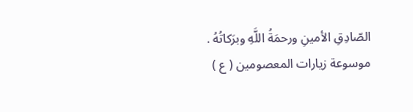الصّادِقِ الأمينِ ورحمَةُ اللَّهِ وبرَكاتُهُ .
موسوعة زيارات المعصومين ( ع )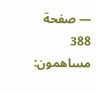— صفحة 388
مساهمون: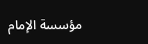مؤسسة الإمام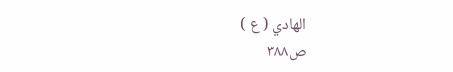الهادي ( ع )
ص٣٨٨